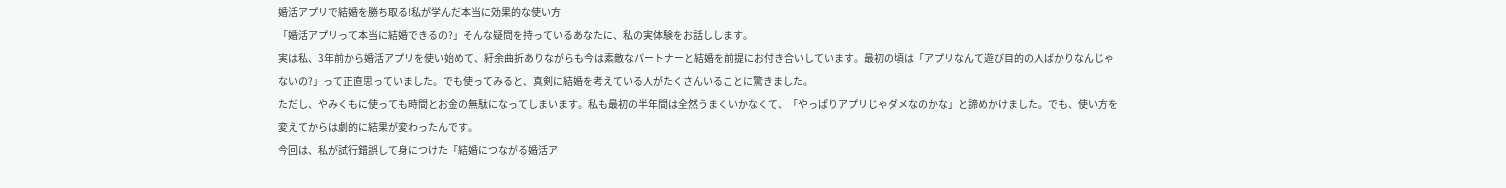婚活アプリで結婚を勝ち取る!私が学んだ本当に効果的な使い方
「婚活アプリって本当に結婚できるの?」そんな疑問を持っているあなたに、私の実体験をお話しします。
実は私、3年前から婚活アプリを使い始めて、紆余曲折ありながらも今は素敵なパートナーと結婚を前提にお付き合いしています。最初の頃は「アプリなんて遊び目的の人ばかりなんじゃないの?」って正直思っていました。でも使ってみると、真剣に結婚を考えている人がたくさんいることに驚きました。
ただし、やみくもに使っても時間とお金の無駄になってしまいます。私も最初の半年間は全然うまくいかなくて、「やっぱりアプリじゃダメなのかな」と諦めかけました。でも、使い方を変えてからは劇的に結果が変わったんです。
今回は、私が試行錯誤して身につけた「結婚につながる婚活ア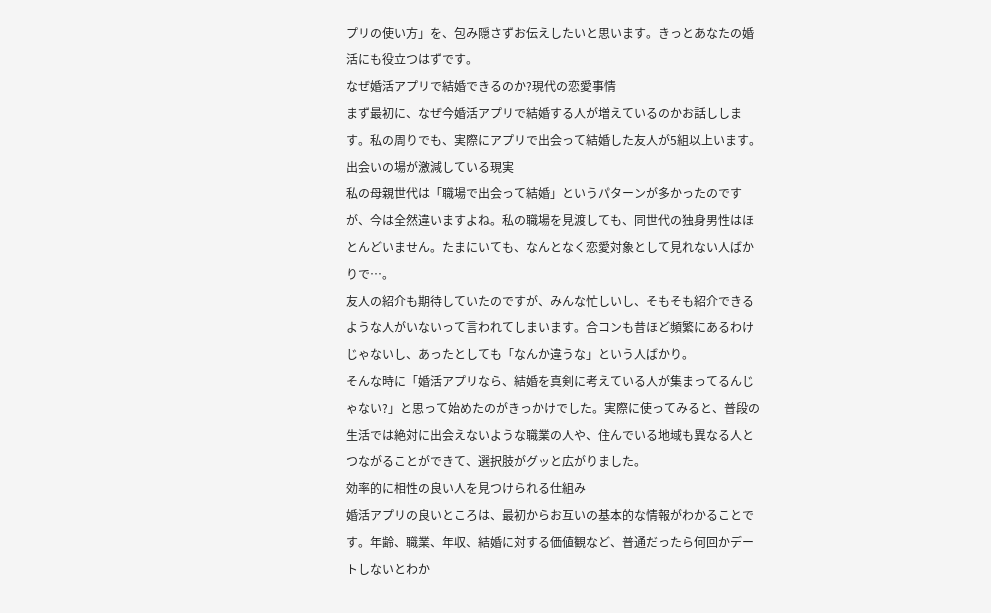プリの使い方」を、包み隠さずお伝えしたいと思います。きっとあなたの婚活にも役立つはずです。
なぜ婚活アプリで結婚できるのか?現代の恋愛事情
まず最初に、なぜ今婚活アプリで結婚する人が増えているのかお話しします。私の周りでも、実際にアプリで出会って結婚した友人が5組以上います。
出会いの場が激減している現実
私の母親世代は「職場で出会って結婚」というパターンが多かったのですが、今は全然違いますよね。私の職場を見渡しても、同世代の独身男性はほとんどいません。たまにいても、なんとなく恋愛対象として見れない人ばかりで…。
友人の紹介も期待していたのですが、みんな忙しいし、そもそも紹介できるような人がいないって言われてしまいます。合コンも昔ほど頻繁にあるわけじゃないし、あったとしても「なんか違うな」という人ばかり。
そんな時に「婚活アプリなら、結婚を真剣に考えている人が集まってるんじゃない?」と思って始めたのがきっかけでした。実際に使ってみると、普段の生活では絶対に出会えないような職業の人や、住んでいる地域も異なる人とつながることができて、選択肢がグッと広がりました。
効率的に相性の良い人を見つけられる仕組み
婚活アプリの良いところは、最初からお互いの基本的な情報がわかることです。年齢、職業、年収、結婚に対する価値観など、普通だったら何回かデートしないとわか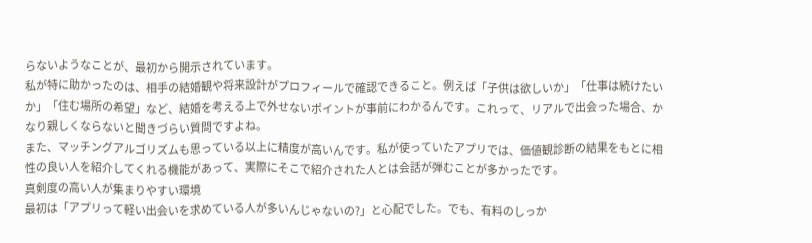らないようなことが、最初から開示されています。
私が特に助かったのは、相手の結婚観や将来設計がプロフィールで確認できること。例えば「子供は欲しいか」「仕事は続けたいか」「住む場所の希望」など、結婚を考える上で外せないポイントが事前にわかるんです。これって、リアルで出会った場合、かなり親しくならないと聞きづらい質問ですよね。
また、マッチングアルゴリズムも思っている以上に精度が高いんです。私が使っていたアプリでは、価値観診断の結果をもとに相性の良い人を紹介してくれる機能があって、実際にそこで紹介された人とは会話が弾むことが多かったです。
真剣度の高い人が集まりやすい環境
最初は「アプリって軽い出会いを求めている人が多いんじゃないの?」と心配でした。でも、有料のしっか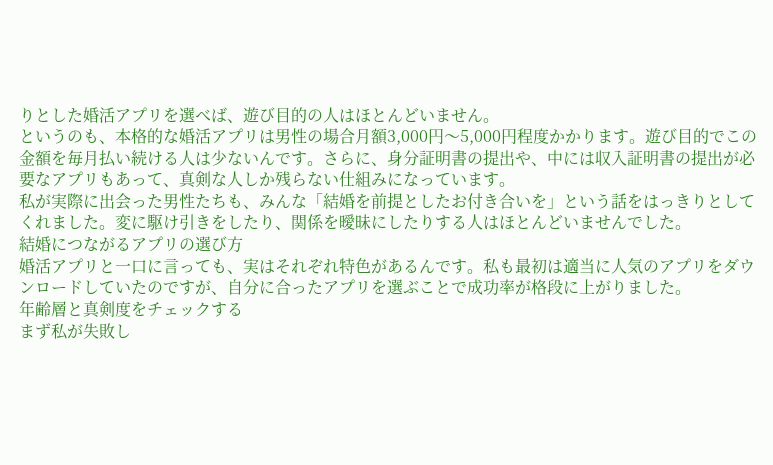りとした婚活アプリを選べば、遊び目的の人はほとんどいません。
というのも、本格的な婚活アプリは男性の場合月額3,000円〜5,000円程度かかります。遊び目的でこの金額を毎月払い続ける人は少ないんです。さらに、身分証明書の提出や、中には収入証明書の提出が必要なアプリもあって、真剣な人しか残らない仕組みになっています。
私が実際に出会った男性たちも、みんな「結婚を前提としたお付き合いを」という話をはっきりとしてくれました。変に駆け引きをしたり、関係を曖昧にしたりする人はほとんどいませんでした。
結婚につながるアプリの選び方
婚活アプリと一口に言っても、実はそれぞれ特色があるんです。私も最初は適当に人気のアプリをダウンロードしていたのですが、自分に合ったアプリを選ぶことで成功率が格段に上がりました。
年齢層と真剣度をチェックする
まず私が失敗し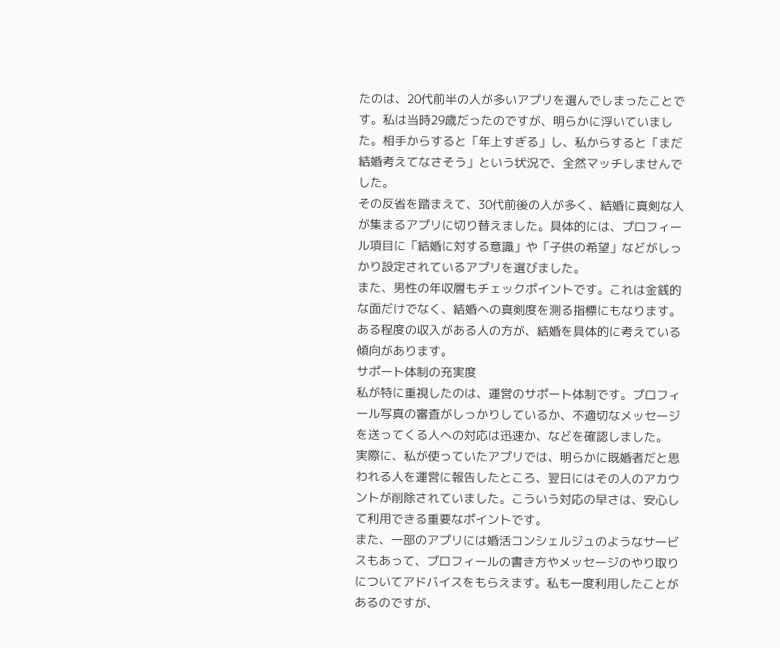たのは、20代前半の人が多いアプリを選んでしまったことです。私は当時29歳だったのですが、明らかに浮いていました。相手からすると「年上すぎる」し、私からすると「まだ結婚考えてなさそう」という状況で、全然マッチしませんでした。
その反省を踏まえて、30代前後の人が多く、結婚に真剣な人が集まるアプリに切り替えました。具体的には、プロフィール項目に「結婚に対する意識」や「子供の希望」などがしっかり設定されているアプリを選びました。
また、男性の年収層もチェックポイントです。これは金銭的な面だけでなく、結婚への真剣度を測る指標にもなります。ある程度の収入がある人の方が、結婚を具体的に考えている傾向があります。
サポート体制の充実度
私が特に重視したのは、運営のサポート体制です。プロフィール写真の審査がしっかりしているか、不適切なメッセージを送ってくる人への対応は迅速か、などを確認しました。
実際に、私が使っていたアプリでは、明らかに既婚者だと思われる人を運営に報告したところ、翌日にはその人のアカウントが削除されていました。こういう対応の早さは、安心して利用できる重要なポイントです。
また、一部のアプリには婚活コンシェルジュのようなサービスもあって、プロフィールの書き方やメッセージのやり取りについてアドバイスをもらえます。私も一度利用したことがあるのですが、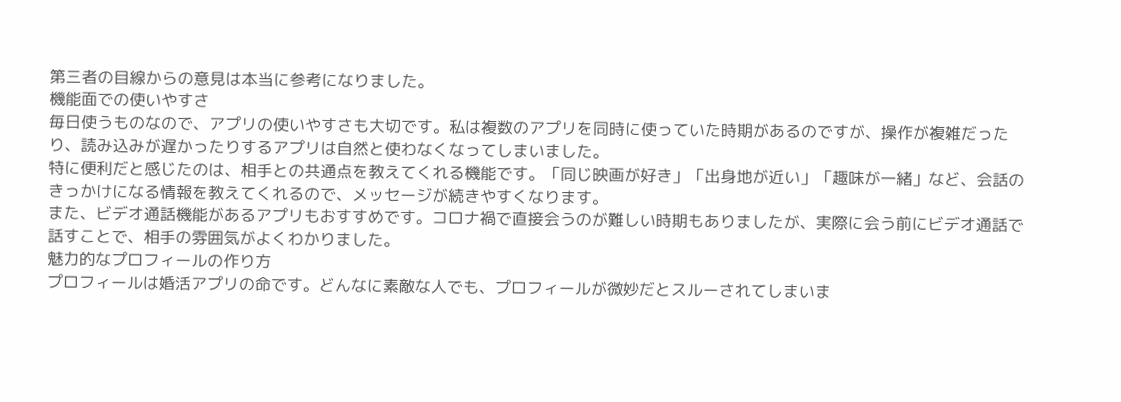第三者の目線からの意見は本当に参考になりました。
機能面での使いやすさ
毎日使うものなので、アプリの使いやすさも大切です。私は複数のアプリを同時に使っていた時期があるのですが、操作が複雑だったり、読み込みが遅かったりするアプリは自然と使わなくなってしまいました。
特に便利だと感じたのは、相手との共通点を教えてくれる機能です。「同じ映画が好き」「出身地が近い」「趣味が一緒」など、会話のきっかけになる情報を教えてくれるので、メッセージが続きやすくなります。
また、ビデオ通話機能があるアプリもおすすめです。コロナ禍で直接会うのが難しい時期もありましたが、実際に会う前にビデオ通話で話すことで、相手の雰囲気がよくわかりました。
魅力的なプロフィールの作り方
プロフィールは婚活アプリの命です。どんなに素敵な人でも、プロフィールが微妙だとスルーされてしまいま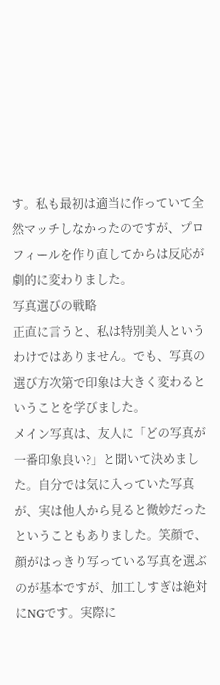す。私も最初は適当に作っていて全然マッチしなかったのですが、プロフィールを作り直してからは反応が劇的に変わりました。
写真選びの戦略
正直に言うと、私は特別美人というわけではありません。でも、写真の選び方次第で印象は大きく変わるということを学びました。
メイン写真は、友人に「どの写真が一番印象良い?」と聞いて決めました。自分では気に入っていた写真が、実は他人から見ると微妙だったということもありました。笑顔で、顔がはっきり写っている写真を選ぶのが基本ですが、加工しすぎは絶対にNGです。実際に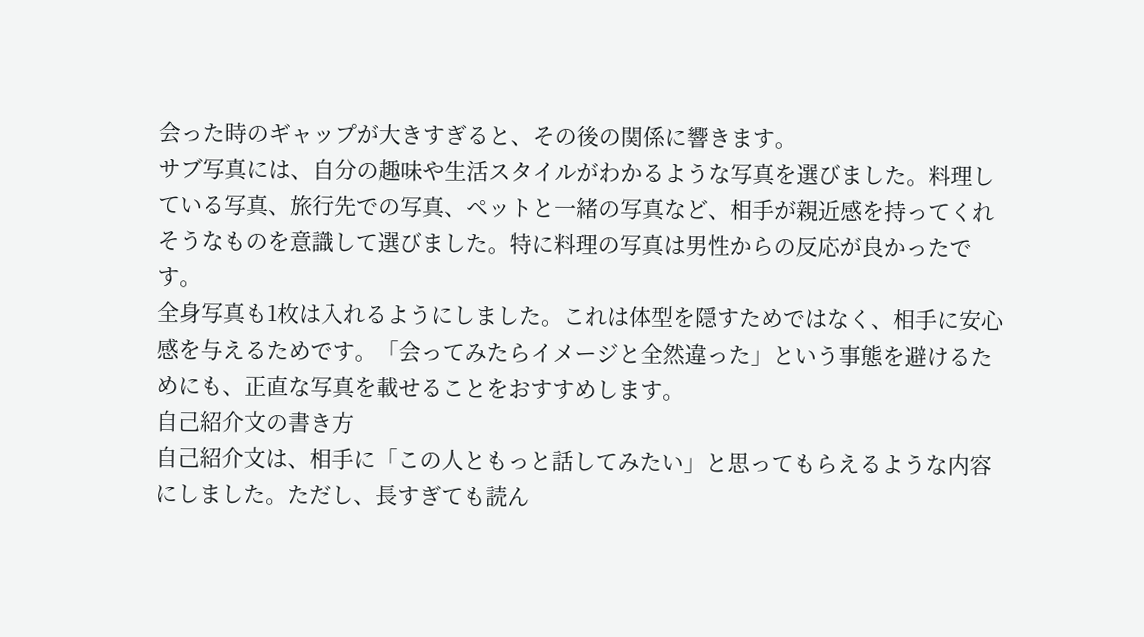会った時のギャップが大きすぎると、その後の関係に響きます。
サブ写真には、自分の趣味や生活スタイルがわかるような写真を選びました。料理している写真、旅行先での写真、ペットと一緒の写真など、相手が親近感を持ってくれそうなものを意識して選びました。特に料理の写真は男性からの反応が良かったです。
全身写真も1枚は入れるようにしました。これは体型を隠すためではなく、相手に安心感を与えるためです。「会ってみたらイメージと全然違った」という事態を避けるためにも、正直な写真を載せることをおすすめします。
自己紹介文の書き方
自己紹介文は、相手に「この人ともっと話してみたい」と思ってもらえるような内容にしました。ただし、長すぎても読ん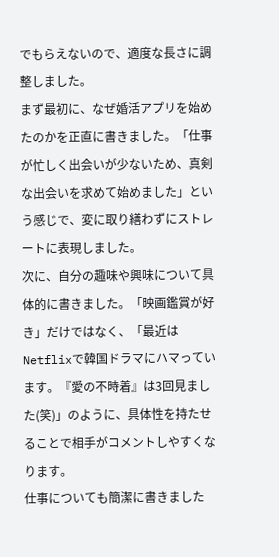でもらえないので、適度な長さに調整しました。
まず最初に、なぜ婚活アプリを始めたのかを正直に書きました。「仕事が忙しく出会いが少ないため、真剣な出会いを求めて始めました」という感じで、変に取り繕わずにストレートに表現しました。
次に、自分の趣味や興味について具体的に書きました。「映画鑑賞が好き」だけではなく、「最近はNetflixで韓国ドラマにハマっています。『愛の不時着』は3回見ました(笑)」のように、具体性を持たせることで相手がコメントしやすくなります。
仕事についても簡潔に書きました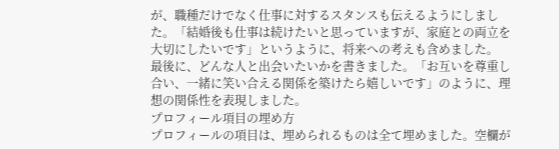が、職種だけでなく仕事に対するスタンスも伝えるようにしました。「結婚後も仕事は続けたいと思っていますが、家庭との両立を大切にしたいです」というように、将来への考えも含めました。
最後に、どんな人と出会いたいかを書きました。「お互いを尊重し合い、一緒に笑い合える関係を築けたら嬉しいです」のように、理想の関係性を表現しました。
プロフィール項目の埋め方
プロフィールの項目は、埋められるものは全て埋めました。空欄が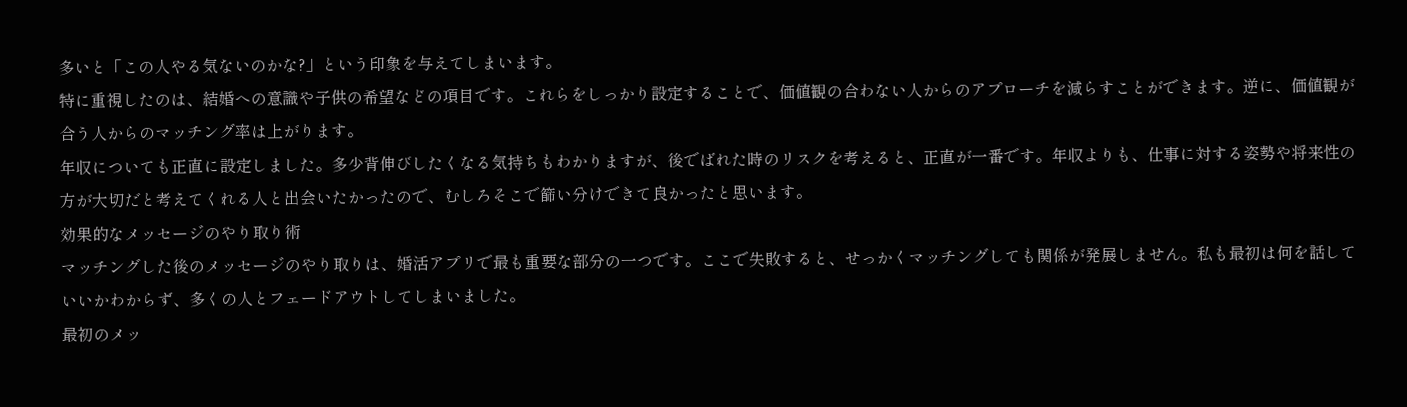多いと「この人やる気ないのかな?」という印象を与えてしまいます。
特に重視したのは、結婚への意識や子供の希望などの項目です。これらをしっかり設定することで、価値観の合わない人からのアプローチを減らすことができます。逆に、価値観が合う人からのマッチング率は上がります。
年収についても正直に設定しました。多少背伸びしたくなる気持ちもわかりますが、後でばれた時のリスクを考えると、正直が一番です。年収よりも、仕事に対する姿勢や将来性の方が大切だと考えてくれる人と出会いたかったので、むしろそこで篩い分けできて良かったと思います。
効果的なメッセージのやり取り術
マッチングした後のメッセージのやり取りは、婚活アプリで最も重要な部分の一つです。ここで失敗すると、せっかくマッチングしても関係が発展しません。私も最初は何を話していいかわからず、多くの人とフェードアウトしてしまいました。
最初のメッ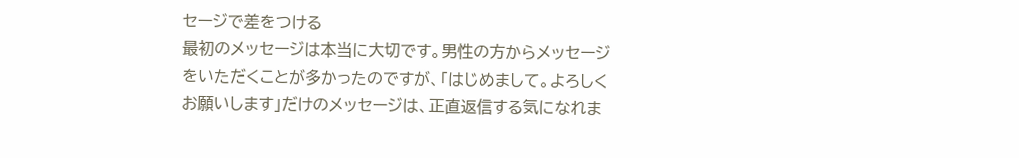セージで差をつける
最初のメッセージは本当に大切です。男性の方からメッセージをいただくことが多かったのですが、「はじめまして。よろしくお願いします」だけのメッセージは、正直返信する気になれま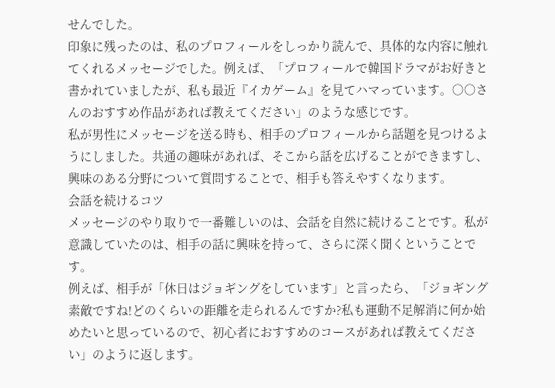せんでした。
印象に残ったのは、私のプロフィールをしっかり読んで、具体的な内容に触れてくれるメッセージでした。例えば、「プロフィールで韓国ドラマがお好きと書かれていましたが、私も最近『イカゲーム』を見てハマっています。○○さんのおすすめ作品があれば教えてください」のような感じです。
私が男性にメッセージを送る時も、相手のプロフィールから話題を見つけるようにしました。共通の趣味があれば、そこから話を広げることができますし、興味のある分野について質問することで、相手も答えやすくなります。
会話を続けるコツ
メッセージのやり取りで一番難しいのは、会話を自然に続けることです。私が意識していたのは、相手の話に興味を持って、さらに深く聞くということです。
例えば、相手が「休日はジョギングをしています」と言ったら、「ジョギング素敵ですね!どのくらいの距離を走られるんですか?私も運動不足解消に何か始めたいと思っているので、初心者におすすめのコースがあれば教えてください」のように返します。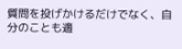質問を投げかけるだけでなく、自分のことも適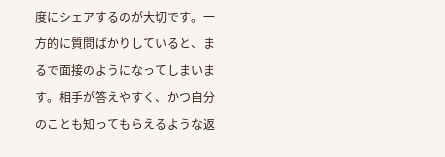度にシェアするのが大切です。一方的に質問ばかりしていると、まるで面接のようになってしまいます。相手が答えやすく、かつ自分のことも知ってもらえるような返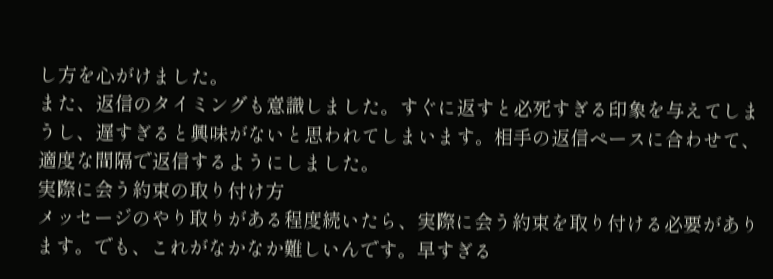し方を心がけました。
また、返信のタイミングも意識しました。すぐに返すと必死すぎる印象を与えてしまうし、遅すぎると興味がないと思われてしまいます。相手の返信ペースに合わせて、適度な間隔で返信するようにしました。
実際に会う約束の取り付け方
メッセージのやり取りがある程度続いたら、実際に会う約束を取り付ける必要があります。でも、これがなかなか難しいんです。早すぎる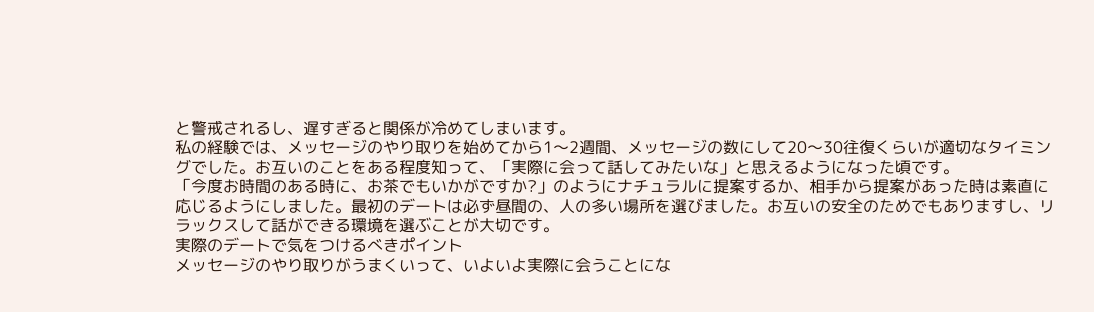と警戒されるし、遅すぎると関係が冷めてしまいます。
私の経験では、メッセージのやり取りを始めてから1〜2週間、メッセージの数にして20〜30往復くらいが適切なタイミングでした。お互いのことをある程度知って、「実際に会って話してみたいな」と思えるようになった頃です。
「今度お時間のある時に、お茶でもいかがですか?」のようにナチュラルに提案するか、相手から提案があった時は素直に応じるようにしました。最初のデートは必ず昼間の、人の多い場所を選びました。お互いの安全のためでもありますし、リラックスして話ができる環境を選ぶことが大切です。
実際のデートで気をつけるべきポイント
メッセージのやり取りがうまくいって、いよいよ実際に会うことにな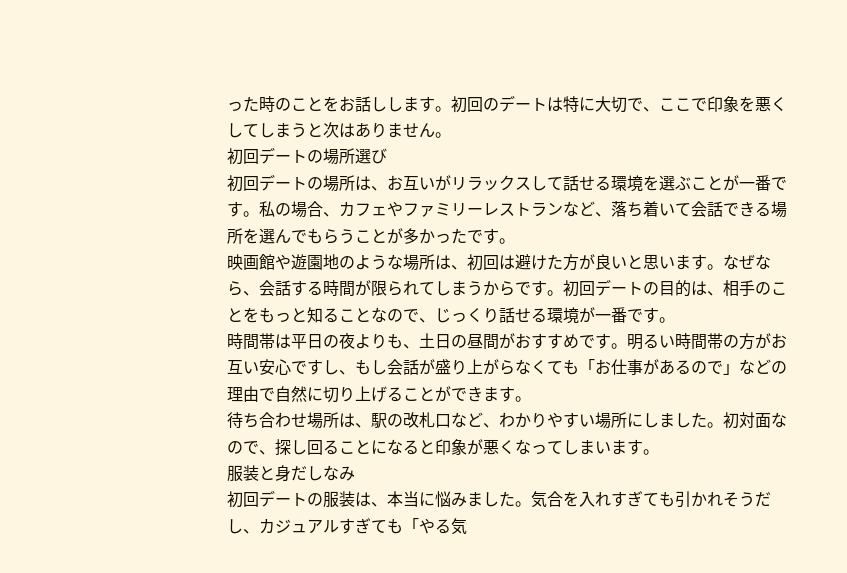った時のことをお話しします。初回のデートは特に大切で、ここで印象を悪くしてしまうと次はありません。
初回デートの場所選び
初回デートの場所は、お互いがリラックスして話せる環境を選ぶことが一番です。私の場合、カフェやファミリーレストランなど、落ち着いて会話できる場所を選んでもらうことが多かったです。
映画館や遊園地のような場所は、初回は避けた方が良いと思います。なぜなら、会話する時間が限られてしまうからです。初回デートの目的は、相手のことをもっと知ることなので、じっくり話せる環境が一番です。
時間帯は平日の夜よりも、土日の昼間がおすすめです。明るい時間帯の方がお互い安心ですし、もし会話が盛り上がらなくても「お仕事があるので」などの理由で自然に切り上げることができます。
待ち合わせ場所は、駅の改札口など、わかりやすい場所にしました。初対面なので、探し回ることになると印象が悪くなってしまいます。
服装と身だしなみ
初回デートの服装は、本当に悩みました。気合を入れすぎても引かれそうだし、カジュアルすぎても「やる気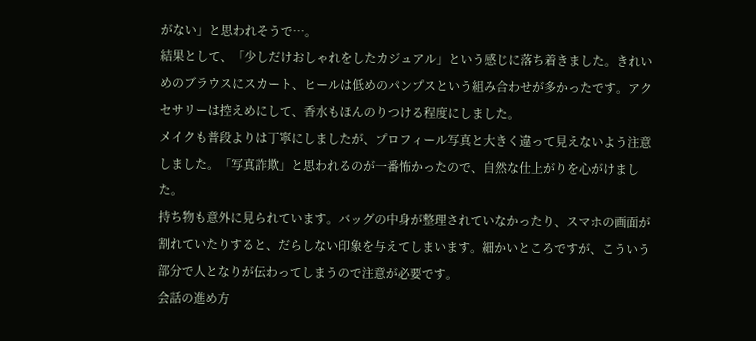がない」と思われそうで…。
結果として、「少しだけおしゃれをしたカジュアル」という感じに落ち着きました。きれいめのブラウスにスカート、ヒールは低めのパンプスという組み合わせが多かったです。アクセサリーは控えめにして、香水もほんのりつける程度にしました。
メイクも普段よりは丁寧にしましたが、プロフィール写真と大きく違って見えないよう注意しました。「写真詐欺」と思われるのが一番怖かったので、自然な仕上がりを心がけました。
持ち物も意外に見られています。バッグの中身が整理されていなかったり、スマホの画面が割れていたりすると、だらしない印象を与えてしまいます。細かいところですが、こういう部分で人となりが伝わってしまうので注意が必要です。
会話の進め方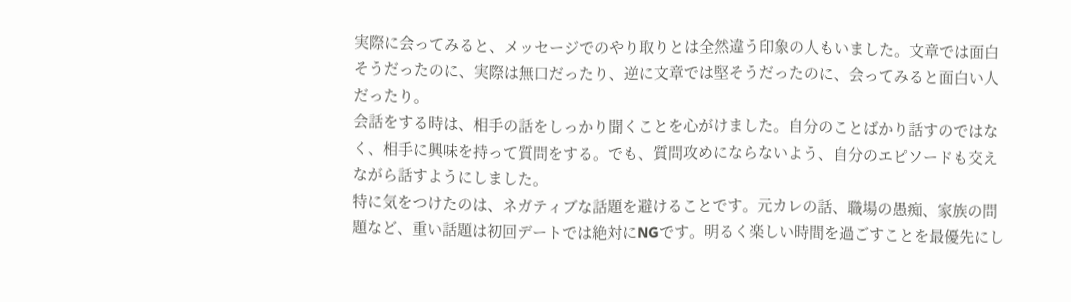実際に会ってみると、メッセージでのやり取りとは全然違う印象の人もいました。文章では面白そうだったのに、実際は無口だったり、逆に文章では堅そうだったのに、会ってみると面白い人だったり。
会話をする時は、相手の話をしっかり聞くことを心がけました。自分のことばかり話すのではなく、相手に興味を持って質問をする。でも、質問攻めにならないよう、自分のエピソードも交えながら話すようにしました。
特に気をつけたのは、ネガティブな話題を避けることです。元カレの話、職場の愚痴、家族の問題など、重い話題は初回デートでは絶対にNGです。明るく楽しい時間を過ごすことを最優先にし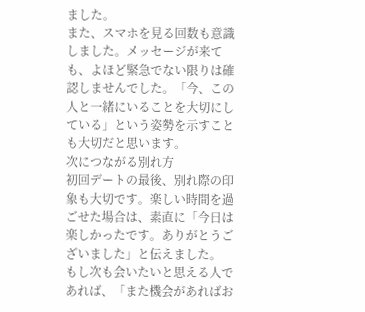ました。
また、スマホを見る回数も意識しました。メッセージが来ても、よほど緊急でない限りは確認しませんでした。「今、この人と一緒にいることを大切にしている」という姿勢を示すことも大切だと思います。
次につながる別れ方
初回デートの最後、別れ際の印象も大切です。楽しい時間を過ごせた場合は、素直に「今日は楽しかったです。ありがとうございました」と伝えました。
もし次も会いたいと思える人であれば、「また機会があればお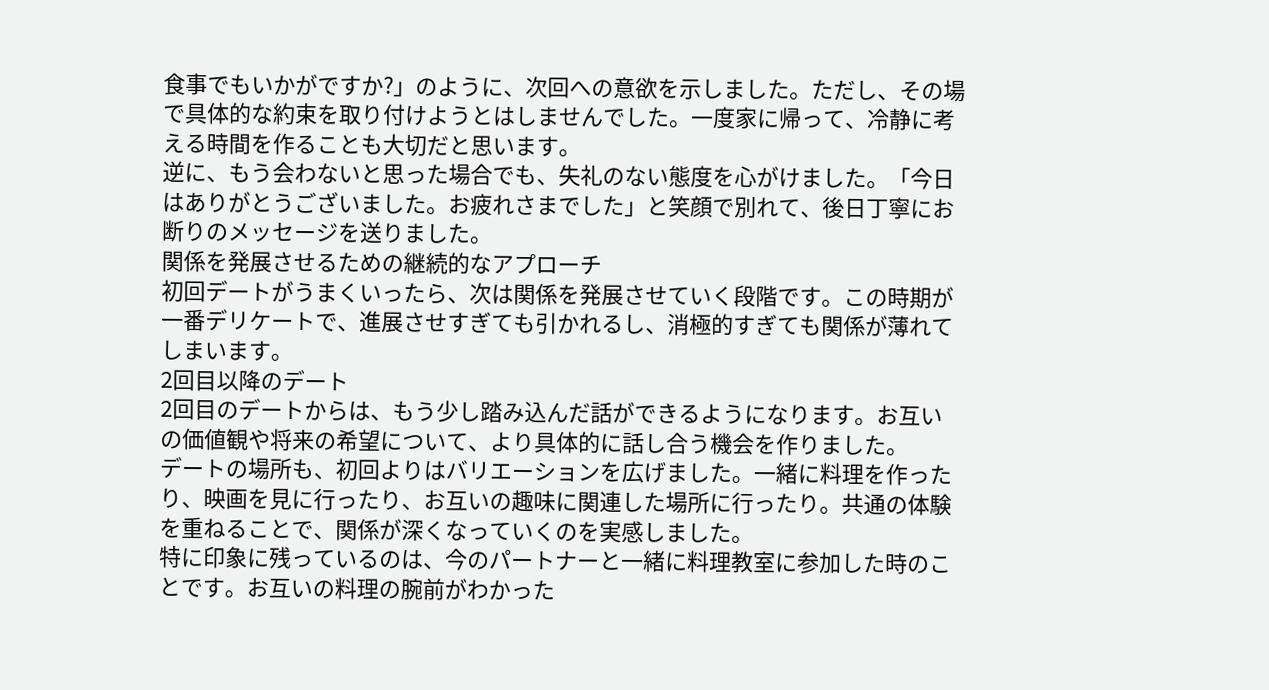食事でもいかがですか?」のように、次回への意欲を示しました。ただし、その場で具体的な約束を取り付けようとはしませんでした。一度家に帰って、冷静に考える時間を作ることも大切だと思います。
逆に、もう会わないと思った場合でも、失礼のない態度を心がけました。「今日はありがとうございました。お疲れさまでした」と笑顔で別れて、後日丁寧にお断りのメッセージを送りました。
関係を発展させるための継続的なアプローチ
初回デートがうまくいったら、次は関係を発展させていく段階です。この時期が一番デリケートで、進展させすぎても引かれるし、消極的すぎても関係が薄れてしまいます。
2回目以降のデート
2回目のデートからは、もう少し踏み込んだ話ができるようになります。お互いの価値観や将来の希望について、より具体的に話し合う機会を作りました。
デートの場所も、初回よりはバリエーションを広げました。一緒に料理を作ったり、映画を見に行ったり、お互いの趣味に関連した場所に行ったり。共通の体験を重ねることで、関係が深くなっていくのを実感しました。
特に印象に残っているのは、今のパートナーと一緒に料理教室に参加した時のことです。お互いの料理の腕前がわかった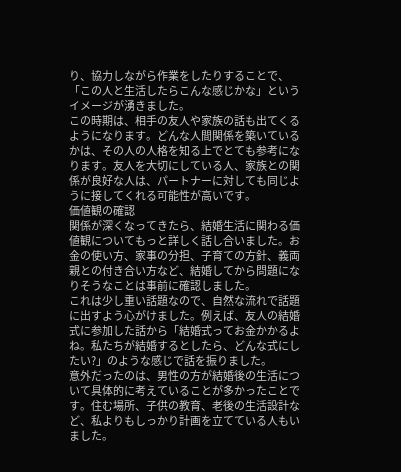り、協力しながら作業をしたりすることで、「この人と生活したらこんな感じかな」というイメージが湧きました。
この時期は、相手の友人や家族の話も出てくるようになります。どんな人間関係を築いているかは、その人の人格を知る上でとても参考になります。友人を大切にしている人、家族との関係が良好な人は、パートナーに対しても同じように接してくれる可能性が高いです。
価値観の確認
関係が深くなってきたら、結婚生活に関わる価値観についてもっと詳しく話し合いました。お金の使い方、家事の分担、子育ての方針、義両親との付き合い方など、結婚してから問題になりそうなことは事前に確認しました。
これは少し重い話題なので、自然な流れで話題に出すよう心がけました。例えば、友人の結婚式に参加した話から「結婚式ってお金かかるよね。私たちが結婚するとしたら、どんな式にしたい?」のような感じで話を振りました。
意外だったのは、男性の方が結婚後の生活について具体的に考えていることが多かったことです。住む場所、子供の教育、老後の生活設計など、私よりもしっかり計画を立てている人もいました。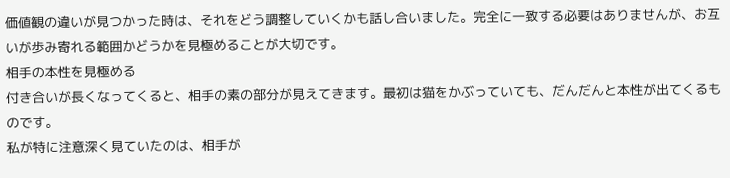価値観の違いが見つかった時は、それをどう調整していくかも話し合いました。完全に一致する必要はありませんが、お互いが歩み寄れる範囲かどうかを見極めることが大切です。
相手の本性を見極める
付き合いが長くなってくると、相手の素の部分が見えてきます。最初は猫をかぶっていても、だんだんと本性が出てくるものです。
私が特に注意深く見ていたのは、相手が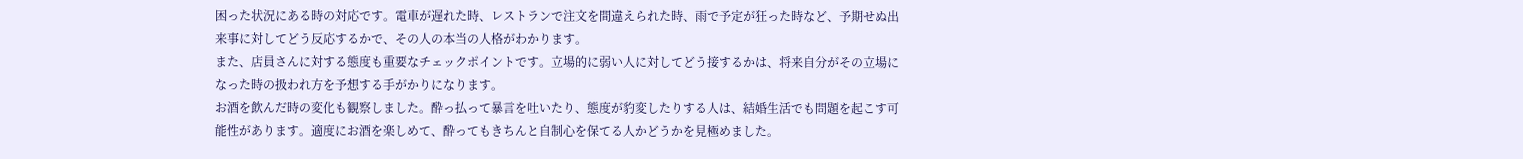困った状況にある時の対応です。電車が遅れた時、レストランで注文を間違えられた時、雨で予定が狂った時など、予期せぬ出来事に対してどう反応するかで、その人の本当の人格がわかります。
また、店員さんに対する態度も重要なチェックポイントです。立場的に弱い人に対してどう接するかは、将来自分がその立場になった時の扱われ方を予想する手がかりになります。
お酒を飲んだ時の変化も観察しました。酔っ払って暴言を吐いたり、態度が豹変したりする人は、結婚生活でも問題を起こす可能性があります。適度にお酒を楽しめて、酔ってもきちんと自制心を保てる人かどうかを見極めました。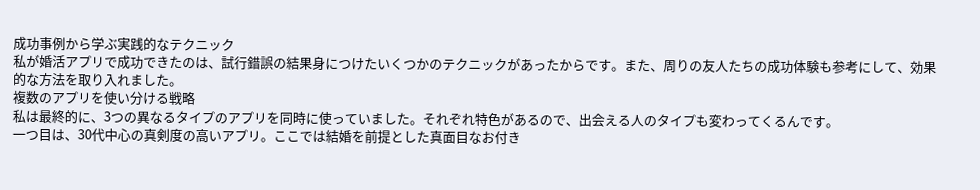成功事例から学ぶ実践的なテクニック
私が婚活アプリで成功できたのは、試行錯誤の結果身につけたいくつかのテクニックがあったからです。また、周りの友人たちの成功体験も参考にして、効果的な方法を取り入れました。
複数のアプリを使い分ける戦略
私は最終的に、3つの異なるタイプのアプリを同時に使っていました。それぞれ特色があるので、出会える人のタイプも変わってくるんです。
一つ目は、30代中心の真剣度の高いアプリ。ここでは結婚を前提とした真面目なお付き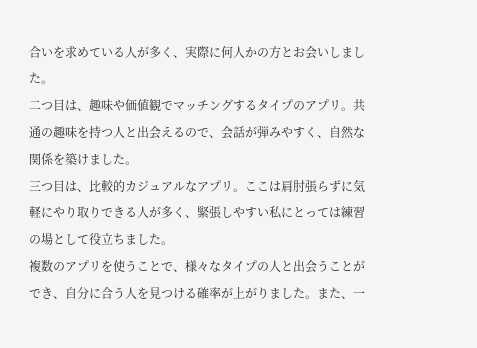合いを求めている人が多く、実際に何人かの方とお会いしました。
二つ目は、趣味や価値観でマッチングするタイプのアプリ。共通の趣味を持つ人と出会えるので、会話が弾みやすく、自然な関係を築けました。
三つ目は、比較的カジュアルなアプリ。ここは肩肘張らずに気軽にやり取りできる人が多く、緊張しやすい私にとっては練習の場として役立ちました。
複数のアプリを使うことで、様々なタイプの人と出会うことができ、自分に合う人を見つける確率が上がりました。また、一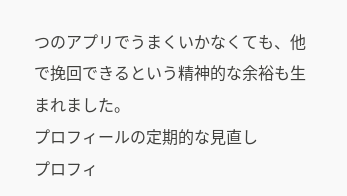つのアプリでうまくいかなくても、他で挽回できるという精神的な余裕も生まれました。
プロフィールの定期的な見直し
プロフィ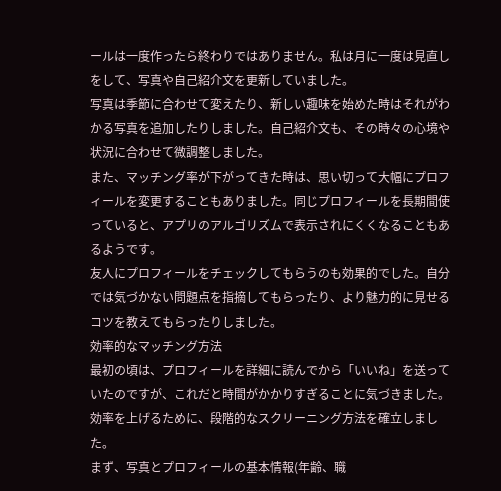ールは一度作ったら終わりではありません。私は月に一度は見直しをして、写真や自己紹介文を更新していました。
写真は季節に合わせて変えたり、新しい趣味を始めた時はそれがわかる写真を追加したりしました。自己紹介文も、その時々の心境や状況に合わせて微調整しました。
また、マッチング率が下がってきた時は、思い切って大幅にプロフィールを変更することもありました。同じプロフィールを長期間使っていると、アプリのアルゴリズムで表示されにくくなることもあるようです。
友人にプロフィールをチェックしてもらうのも効果的でした。自分では気づかない問題点を指摘してもらったり、より魅力的に見せるコツを教えてもらったりしました。
効率的なマッチング方法
最初の頃は、プロフィールを詳細に読んでから「いいね」を送っていたのですが、これだと時間がかかりすぎることに気づきました。効率を上げるために、段階的なスクリーニング方法を確立しました。
まず、写真とプロフィールの基本情報(年齢、職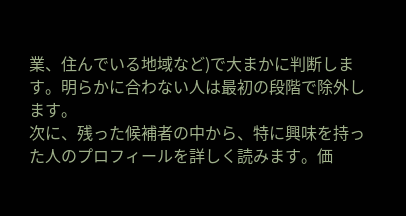業、住んでいる地域など)で大まかに判断します。明らかに合わない人は最初の段階で除外します。
次に、残った候補者の中から、特に興味を持った人のプロフィールを詳しく読みます。価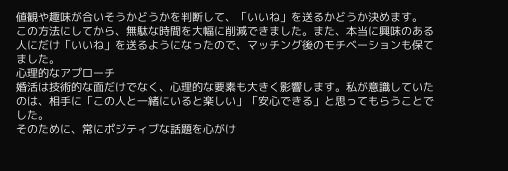値観や趣味が合いそうかどうかを判断して、「いいね」を送るかどうか決めます。
この方法にしてから、無駄な時間を大幅に削減できました。また、本当に興味のある人にだけ「いいね」を送るようになったので、マッチング後のモチベーションも保てました。
心理的なアプローチ
婚活は技術的な面だけでなく、心理的な要素も大きく影響します。私が意識していたのは、相手に「この人と一緒にいると楽しい」「安心できる」と思ってもらうことでした。
そのために、常にポジティブな話題を心がけ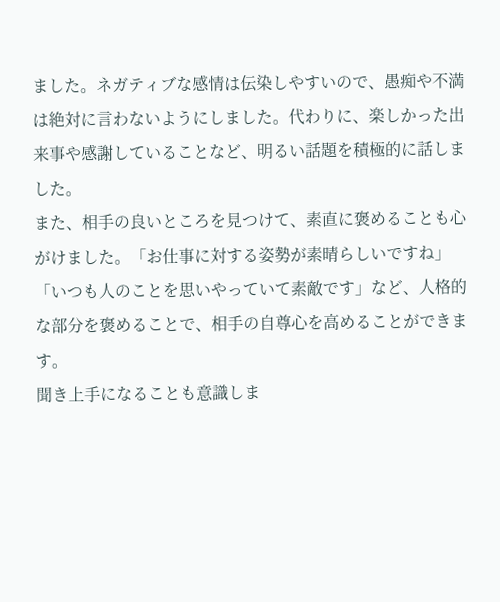ました。ネガティブな感情は伝染しやすいので、愚痴や不満は絶対に言わないようにしました。代わりに、楽しかった出来事や感謝していることなど、明るい話題を積極的に話しました。
また、相手の良いところを見つけて、素直に褒めることも心がけました。「お仕事に対する姿勢が素晴らしいですね」「いつも人のことを思いやっていて素敵です」など、人格的な部分を褒めることで、相手の自尊心を高めることができます。
聞き上手になることも意識しま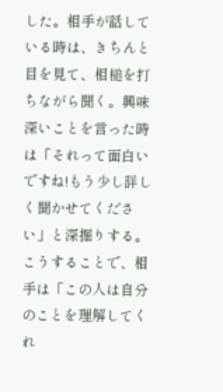した。相手が話している時は、きちんと目を見て、相槌を打ちながら聞く。興味深いことを言った時は「それって面白いですね!もう少し詳しく聞かせてください」と深掘りする。こうすることで、相手は「この人は自分のことを理解してくれ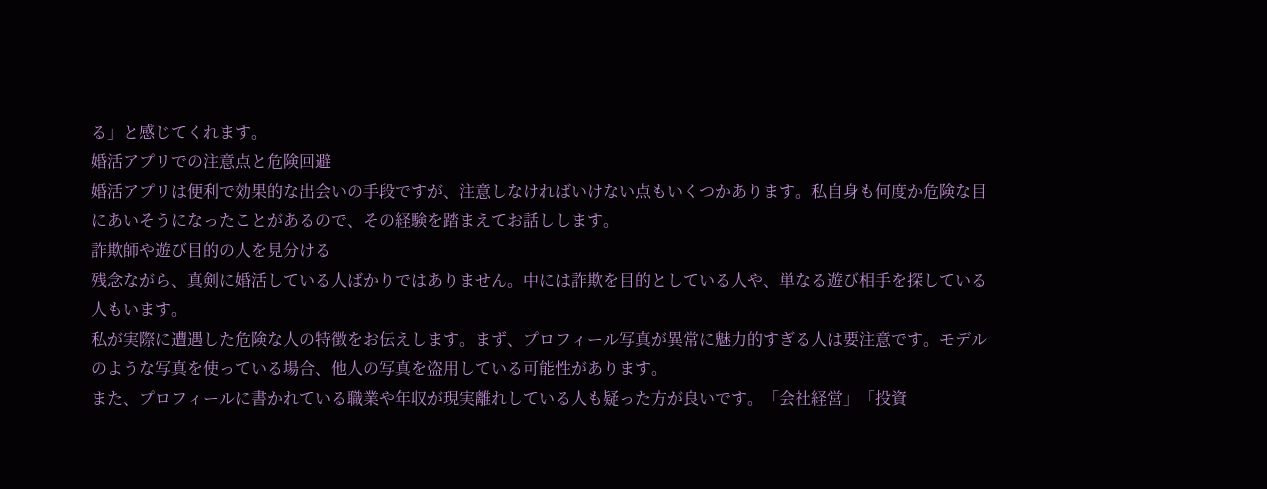る」と感じてくれます。
婚活アプリでの注意点と危険回避
婚活アプリは便利で効果的な出会いの手段ですが、注意しなければいけない点もいくつかあります。私自身も何度か危険な目にあいそうになったことがあるので、その経験を踏まえてお話しします。
詐欺師や遊び目的の人を見分ける
残念ながら、真剣に婚活している人ばかりではありません。中には詐欺を目的としている人や、単なる遊び相手を探している人もいます。
私が実際に遭遇した危険な人の特徴をお伝えします。まず、プロフィール写真が異常に魅力的すぎる人は要注意です。モデルのような写真を使っている場合、他人の写真を盗用している可能性があります。
また、プロフィールに書かれている職業や年収が現実離れしている人も疑った方が良いです。「会社経営」「投資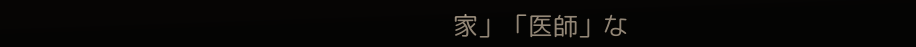家」「医師」な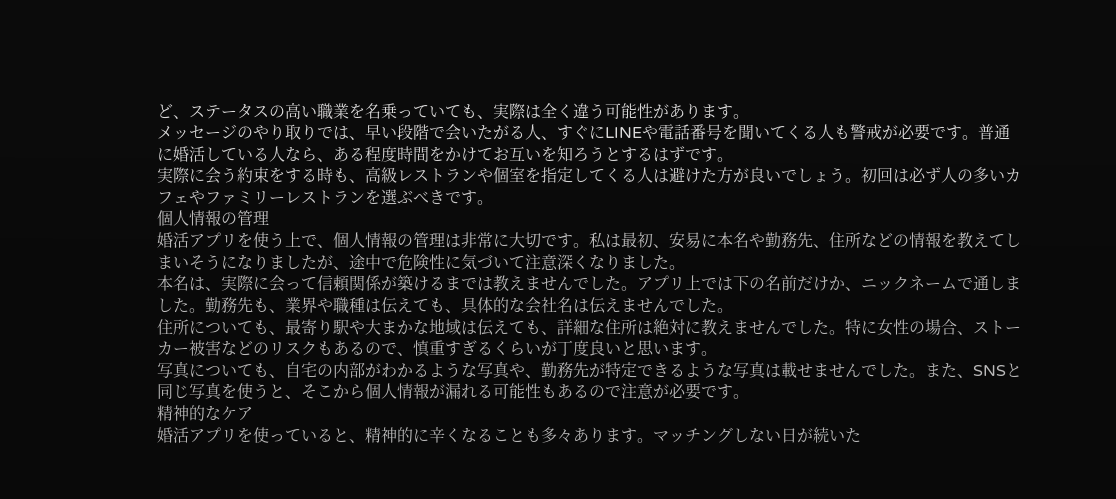ど、ステータスの高い職業を名乗っていても、実際は全く違う可能性があります。
メッセージのやり取りでは、早い段階で会いたがる人、すぐにLINEや電話番号を聞いてくる人も警戒が必要です。普通に婚活している人なら、ある程度時間をかけてお互いを知ろうとするはずです。
実際に会う約束をする時も、高級レストランや個室を指定してくる人は避けた方が良いでしょう。初回は必ず人の多いカフェやファミリーレストランを選ぶべきです。
個人情報の管理
婚活アプリを使う上で、個人情報の管理は非常に大切です。私は最初、安易に本名や勤務先、住所などの情報を教えてしまいそうになりましたが、途中で危険性に気づいて注意深くなりました。
本名は、実際に会って信頼関係が築けるまでは教えませんでした。アプリ上では下の名前だけか、ニックネームで通しました。勤務先も、業界や職種は伝えても、具体的な会社名は伝えませんでした。
住所についても、最寄り駅や大まかな地域は伝えても、詳細な住所は絶対に教えませんでした。特に女性の場合、ストーカー被害などのリスクもあるので、慎重すぎるくらいが丁度良いと思います。
写真についても、自宅の内部がわかるような写真や、勤務先が特定できるような写真は載せませんでした。また、SNSと同じ写真を使うと、そこから個人情報が漏れる可能性もあるので注意が必要です。
精神的なケア
婚活アプリを使っていると、精神的に辛くなることも多々あります。マッチングしない日が続いた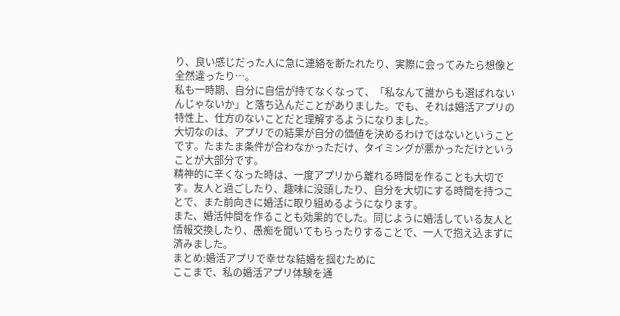り、良い感じだった人に急に連絡を断たれたり、実際に会ってみたら想像と全然違ったり…。
私も一時期、自分に自信が持てなくなって、「私なんて誰からも選ばれないんじゃないか」と落ち込んだことがありました。でも、それは婚活アプリの特性上、仕方のないことだと理解するようになりました。
大切なのは、アプリでの結果が自分の価値を決めるわけではないということです。たまたま条件が合わなかっただけ、タイミングが悪かっただけということが大部分です。
精神的に辛くなった時は、一度アプリから離れる時間を作ることも大切です。友人と過ごしたり、趣味に没頭したり、自分を大切にする時間を持つことで、また前向きに婚活に取り組めるようになります。
また、婚活仲間を作ることも効果的でした。同じように婚活している友人と情報交換したり、愚痴を聞いてもらったりすることで、一人で抱え込まずに済みました。
まとめ:婚活アプリで幸せな結婚を掴むために
ここまで、私の婚活アプリ体験を通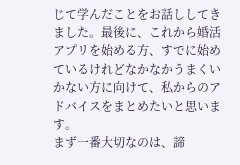じて学んだことをお話ししてきました。最後に、これから婚活アプリを始める方、すでに始めているけれどなかなかうまくいかない方に向けて、私からのアドバイスをまとめたいと思います。
まず一番大切なのは、諦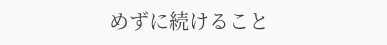めずに続けること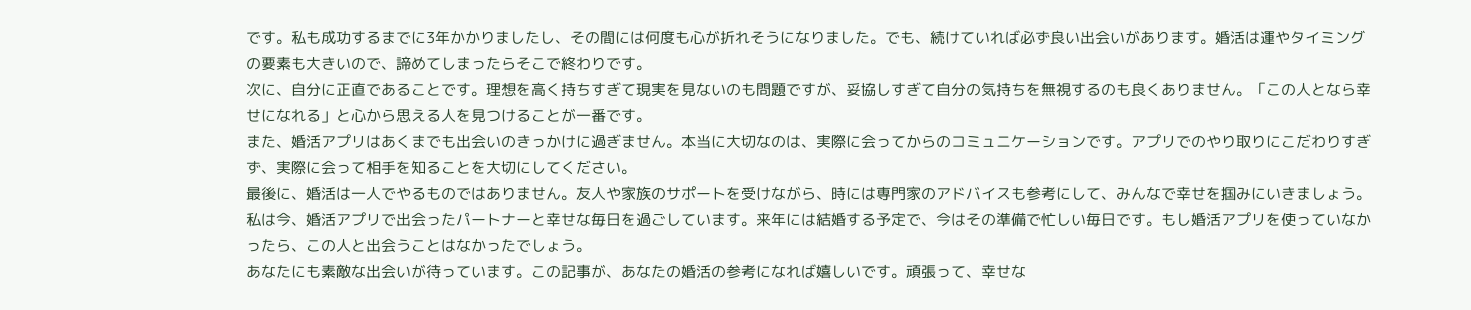です。私も成功するまでに3年かかりましたし、その間には何度も心が折れそうになりました。でも、続けていれば必ず良い出会いがあります。婚活は運やタイミングの要素も大きいので、諦めてしまったらそこで終わりです。
次に、自分に正直であることです。理想を高く持ちすぎて現実を見ないのも問題ですが、妥協しすぎて自分の気持ちを無視するのも良くありません。「この人となら幸せになれる」と心から思える人を見つけることが一番です。
また、婚活アプリはあくまでも出会いのきっかけに過ぎません。本当に大切なのは、実際に会ってからのコミュニケーションです。アプリでのやり取りにこだわりすぎず、実際に会って相手を知ることを大切にしてください。
最後に、婚活は一人でやるものではありません。友人や家族のサポートを受けながら、時には専門家のアドバイスも参考にして、みんなで幸せを掴みにいきましょう。
私は今、婚活アプリで出会ったパートナーと幸せな毎日を過ごしています。来年には結婚する予定で、今はその準備で忙しい毎日です。もし婚活アプリを使っていなかったら、この人と出会うことはなかったでしょう。
あなたにも素敵な出会いが待っています。この記事が、あなたの婚活の参考になれば嬉しいです。頑張って、幸せな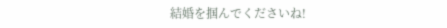結婚を掴んでくださいね!